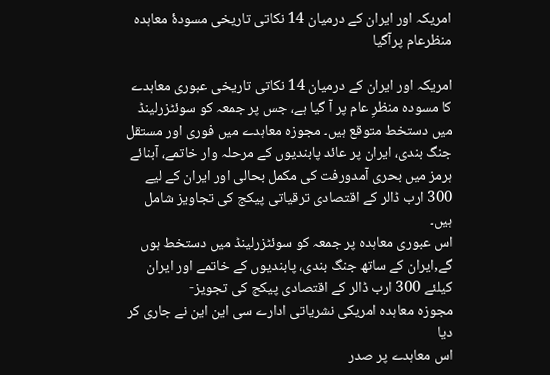امریکہ اور ایران کے درمیان 14 نکاتی تاریخی مسودۂ معاہدہ منظرعام پرآگیا

امریکہ اور ایران کے درمیان 14 نکاتی تاریخی عبوری معاہدے کا مسودہ منظرِ عام پر آ گیا ہے، جس پر جمعہ کو سوئٹزرلینڈ میں دستخط متوقع ہیں۔ مجوزہ معاہدے میں فوری اور مستقل جنگ بندی، ایران پر عائد پابندیوں کے مرحلہ وار خاتمے، آبنائے ہرمز میں بحری آمدورفت کی مکمل بحالی اور ایران کے لیے 300 ارب ڈالر کے اقتصادی ترقیاتی پیکج کی تجاویز شامل ہیں۔
اس عبوری معاہدہ پر جمعہ کو سوئٹزرلینڈ میں دستخط ہوں گے,ایران کے ساتھ جنگ بندی، پابندیوں کے خاتمے اور ایران کیلئے 300 ارب ڈالر کے اقتصادی پیکج کی تجویز-
مجوزہ معاہدہ امریکی نشریاتی ادارے سی این این نے جاری کر دیا
اس معاہدے پر صدر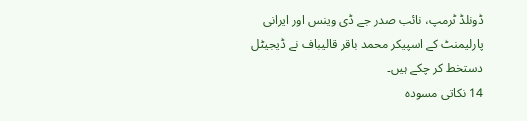ڈونلڈ ٹرمپ، نائب صدر جے ڈی وینس اور ایرانی پارلیمنٹ کے اسپیکر محمد باقر قالیباف نے ڈیجیٹل دستخط کر چکے ہیں۔
14 نکاتی مسودہ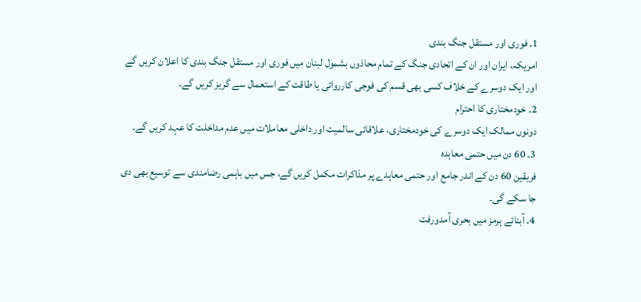1۔ فوری اور مستقل جنگ بندی
امریکہ، ایران اور ان کے اتحادی جنگ کے تمام محاذوں بشمول لبنان میں فوری اور مستقل جنگ بندی کا اعلان کریں گے اور ایک دوسرے کے خلاف کسی بھی قسم کی فوجی کارروائی یا طاقت کے استعمال سے گریز کریں گے۔
2۔ خودمختاری کا احترام
دونوں ممالک ایک دوسرے کی خودمختاری، علاقائی سالمیت اور داخلی معاملات میں عدم مداخلت کا عہد کریں گے۔
3۔ 60 دن میں حتمی معاہدہ
فریقین 60 دن کے اندر جامع اور حتمی معاہدے پر مذاکرات مکمل کریں گے، جس میں باہمی رضامندی سے توسیع بھی دی جا سکے گی۔
4۔ آبنائے ہرمز میں بحری آمدورفت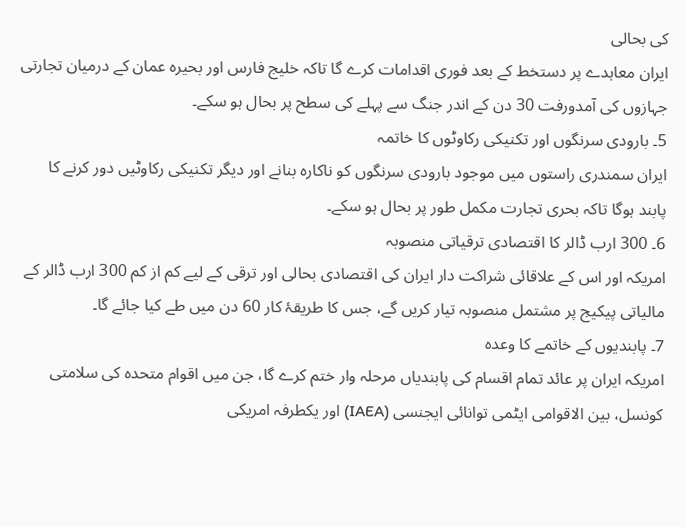کی بحالی
ایران معاہدے پر دستخط کے بعد فوری اقدامات کرے گا تاکہ خلیج فارس اور بحیرہ عمان کے درمیان تجارتی جہازوں کی آمدورفت 30 دن کے اندر جنگ سے پہلے کی سطح پر بحال ہو سکے۔
5۔ بارودی سرنگوں اور تکنیکی رکاوٹوں کا خاتمہ
ایران سمندری راستوں میں موجود بارودی سرنگوں کو ناکارہ بنانے اور دیگر تکنیکی رکاوٹیں دور کرنے کا پابند ہوگا تاکہ بحری تجارت مکمل طور پر بحال ہو سکے۔
6۔ 300 ارب ڈالر کا اقتصادی ترقیاتی منصوبہ
امریکہ اور اس کے علاقائی شراکت دار ایران کی اقتصادی بحالی اور ترقی کے لیے کم از کم 300 ارب ڈالر کے مالیاتی پیکیج پر مشتمل منصوبہ تیار کریں گے، جس کا طریقۂ کار 60 دن میں طے کیا جائے گا۔
7۔ پابندیوں کے خاتمے کا وعدہ
امریکہ ایران پر عائد تمام اقسام کی پابندیاں مرحلہ وار ختم کرے گا، جن میں اقوام متحدہ کی سلامتی کونسل، بین الاقوامی ایٹمی توانائی ایجنسی (IAEA) اور یکطرفہ امریکی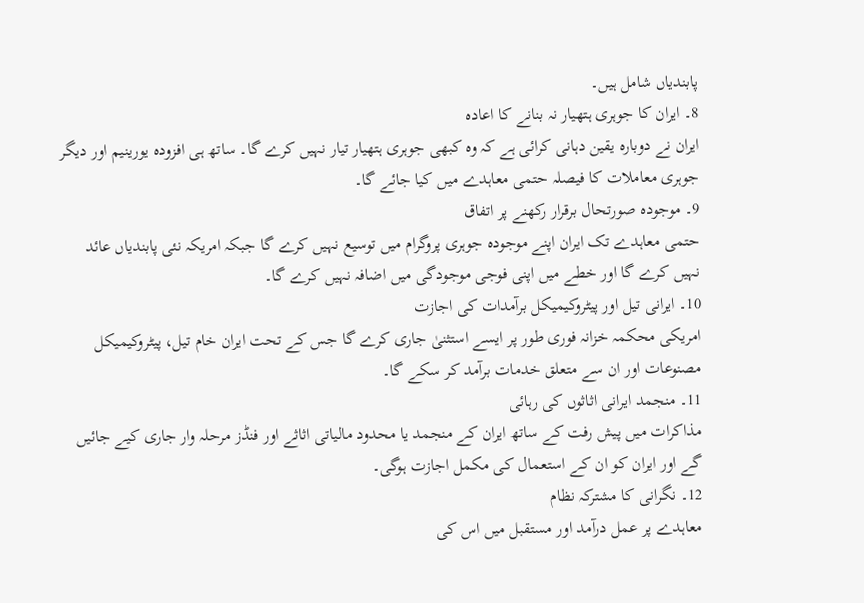پابندیاں شامل ہیں۔
8۔ ایران کا جوہری ہتھیار نہ بنانے کا اعادہ
ایران نے دوبارہ یقین دہانی کرائی ہے کہ وہ کبھی جوہری ہتھیار تیار نہیں کرے گا۔ ساتھ ہی افزودہ یورینیم اور دیگر جوہری معاملات کا فیصلہ حتمی معاہدے میں کیا جائے گا۔
9۔ موجودہ صورتحال برقرار رکھنے پر اتفاق
حتمی معاہدے تک ایران اپنے موجودہ جوہری پروگرام میں توسیع نہیں کرے گا جبکہ امریکہ نئی پابندیاں عائد نہیں کرے گا اور خطے میں اپنی فوجی موجودگی میں اضافہ نہیں کرے گا۔
10۔ ایرانی تیل اور پیٹروکیمیکل برآمدات کی اجازت
امریکی محکمہ خزانہ فوری طور پر ایسے استثنیٰ جاری کرے گا جس کے تحت ایران خام تیل، پیٹروکیمیکل مصنوعات اور ان سے متعلق خدمات برآمد کر سکے گا۔
11۔ منجمد ایرانی اثاثوں کی رہائی
مذاکرات میں پیش رفت کے ساتھ ایران کے منجمد یا محدود مالیاتی اثاثے اور فنڈز مرحلہ وار جاری کیے جائیں گے اور ایران کو ان کے استعمال کی مکمل اجازت ہوگی۔
12۔ نگرانی کا مشترکہ نظام
معاہدے پر عمل درآمد اور مستقبل میں اس کی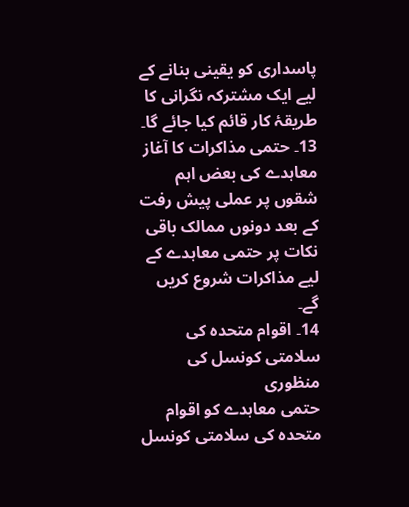پاسداری کو یقینی بنانے کے لیے ایک مشترکہ نگرانی کا طریقۂ کار قائم کیا جائے گا۔
13۔ حتمی مذاکرات کا آغاز
معاہدے کی بعض اہم شقوں پر عملی پیش رفت کے بعد دونوں ممالک باقی نکات پر حتمی معاہدے کے لیے مذاکرات شروع کریں گے۔
14۔ اقوام متحدہ کی سلامتی کونسل کی منظوری
حتمی معاہدے کو اقوام متحدہ کی سلامتی کونسل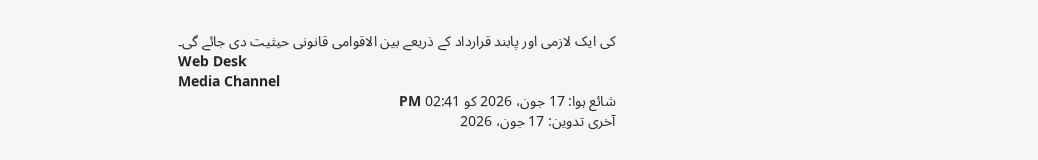کی ایک لازمی اور پابند قرارداد کے ذریعے بین الاقوامی قانونی حیثیت دی جائے گی۔
Web Desk
Media Channel
شائع ہوا: 17 جون، 2026 کو 02:41 PM
آخری تدوین: 17 جون، 2026